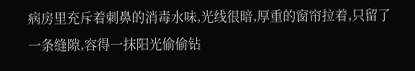病房里充斥着刺鼻的消毒水味,光线很暗,厚重的窗帘拉着,只留了一条缝隙,容得一抹阳光偷偷钻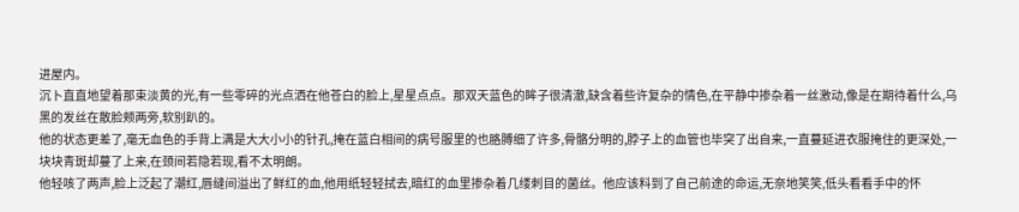进屋内。
沉卜直直地望着那束淡黄的光,有一些零碎的光点洒在他苍白的脸上,星星点点。那双天蓝色的眸子很清澈,缺含着些许复杂的情色,在平静中掺杂着一丝激动,像是在期待着什么,乌黑的发丝在散脸颊两旁,软别趴的。
他的状态更差了,毫无血色的手背上满是大大小小的针孔,掩在蓝白相间的病号服里的也胳膊细了许多,骨骼分明的,脖子上的血管也毕突了出自来,一直蔓延进衣服掩住的更深处,一块块青斑却蔓了上来,在颈间若隐若现,看不太明朗。
他轻咳了两声,脸上泛起了潮红,唇缝间溢出了鲜红的血,他用纸轻轻拭去,暗红的血里掺杂着几缕刺目的菌丝。他应该料到了自己前途的命运,无奈地笑笑,低头看看手中的怀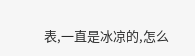表,一直是冰凉的,怎么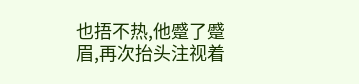也捂不热,他蹙了蹙眉,再次抬头注视着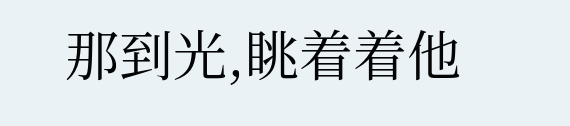那到光,眺着着他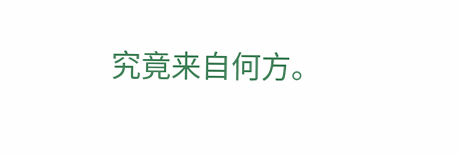究竟来自何方。